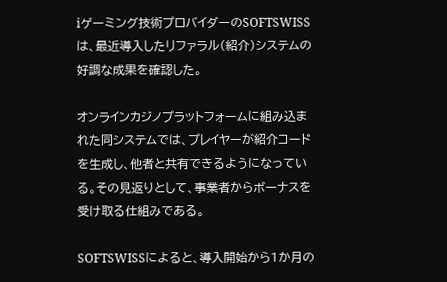iゲーミング技術プロバイダーのSOFTSWISSは、最近導入したリファラル(紹介)システムの好調な成果を確認した。

オンラインカジノプラットフォームに組み込まれた同システムでは、プレイヤーが紹介コードを生成し、他者と共有できるようになっている。その見返りとして、事業者からボーナスを受け取る仕組みである。

SOFTSWISSによると、導入開始から1か月の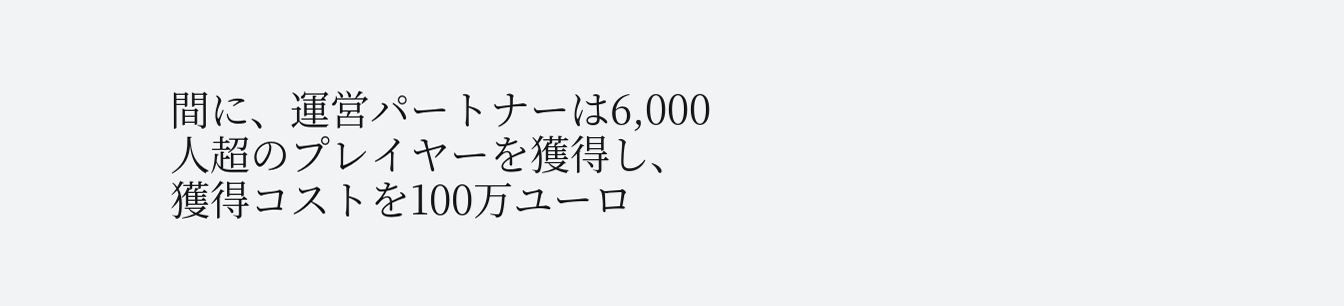間に、運営パートナーは6,000人超のプレイヤーを獲得し、獲得コストを100万ユーロ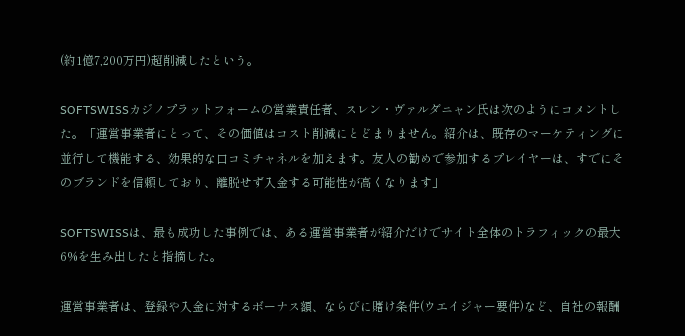(約1億7,200万円)超削減したという。

SOFTSWISSカジノプラットフォームの営業責任者、スレン・ヴァルダニャン氏は次のようにコメントした。「運営事業者にとって、その価値はコスト削減にとどまりません。紹介は、既存のマーケティングに並行して機能する、効果的な口コミチャネルを加えます。友人の勧めで参加するプレイヤーは、すでにそのブランドを信頼しており、離脱せず入金する可能性が高くなります」

SOFTSWISSは、最も成功した事例では、ある運営事業者が紹介だけでサイト全体のトラフィックの最大6%を生み出したと指摘した。

運営事業者は、登録や入金に対するボーナス額、ならびに賭け条件(ウエイジャー要件)など、自社の報酬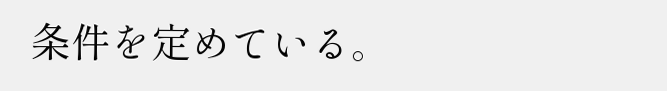条件を定めている。